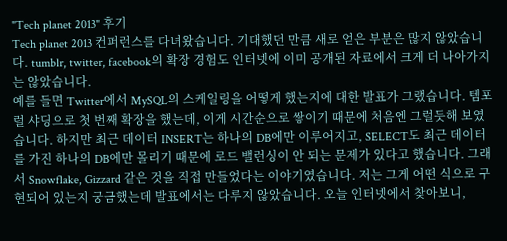"Tech planet 2013" 후기
Tech planet 2013 컨퍼런스를 다녀왔습니다. 기대했던 만큼 새로 얻은 부분은 많지 않았습니다. tumblr, twitter, facebook의 확장 경험도 인터넷에 이미 공개된 자료에서 크게 더 나아가지는 않았습니다.
예를 들면 Twitter에서 MySQL의 스케일링을 어떻게 했는지에 대한 발표가 그랬습니다. 템포럴 샤딩으로 첫 번째 확장을 했는데, 이게 시간순으로 쌓이기 때문에 처음엔 그럴듯해 보였습니다. 하지만 최근 데이터 INSERT는 하나의 DB에만 이루어지고, SELECT도 최근 데이터를 가진 하나의 DB에만 몰리기 때문에 로드 밸런싱이 안 되는 문제가 있다고 했습니다. 그래서 Snowflake, Gizzard 같은 것을 직접 만들었다는 이야기였습니다. 저는 그게 어떤 식으로 구현되어 있는지 궁금했는데 발표에서는 다루지 않았습니다. 오늘 인터넷에서 찾아보니,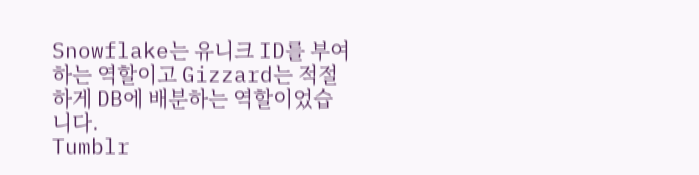Snowflake는 유니크 ID를 부여하는 역할이고 Gizzard는 적절하게 DB에 배분하는 역할이었습니다.
Tumblr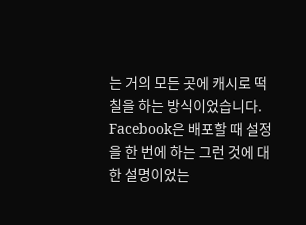는 거의 모든 곳에 캐시로 떡칠을 하는 방식이었습니다. Facebook은 배포할 때 설정을 한 번에 하는 그런 것에 대한 설명이었는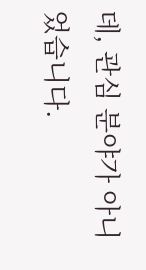데, 관심 분야가 아니었습니다.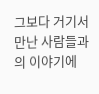그보다 거기서 만난 사람들과의 이야기에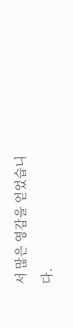서 많은 영감을 얻었습니다.